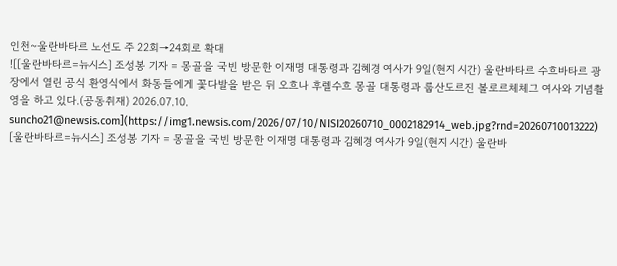인천~울란바타르 노선도 주 22회→24회로 확대
![[울란바타르=뉴시스] 조성봉 기자 = 몽골을 국빈 방문한 이재명 대통령과 김혜경 여사가 9일(현지 시간) 울란바타르 수흐바타르 광장에서 열린 공식 환영식에서 화동들에게 꽃다발을 받은 뒤 오흐나 후렐수흐 몽골 대통령과 룹산도르진 볼로르체체그 여사와 기념촬영을 하고 있다.(공동취재) 2026.07.10. suncho21@newsis.com](https://img1.newsis.com/2026/07/10/NISI20260710_0002182914_web.jpg?rnd=20260710013222)
[울란바타르=뉴시스] 조성봉 기자 = 몽골을 국빈 방문한 이재명 대통령과 김혜경 여사가 9일(현지 시간) 울란바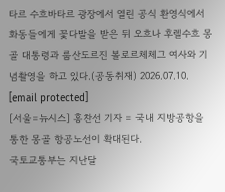타르 수흐바타르 광장에서 열린 공식 환영식에서 화동들에게 꽃다발을 받은 뒤 오흐나 후렐수흐 몽골 대통령과 룹산도르진 볼로르체체그 여사와 기념촬영을 하고 있다.(공동취재) 2026.07.10. [email protected]
[서울=뉴시스] 홍찬선 기자 = 국내 지방공항을 통한 몽골 항공노선이 확대된다.
국토교통부는 지난달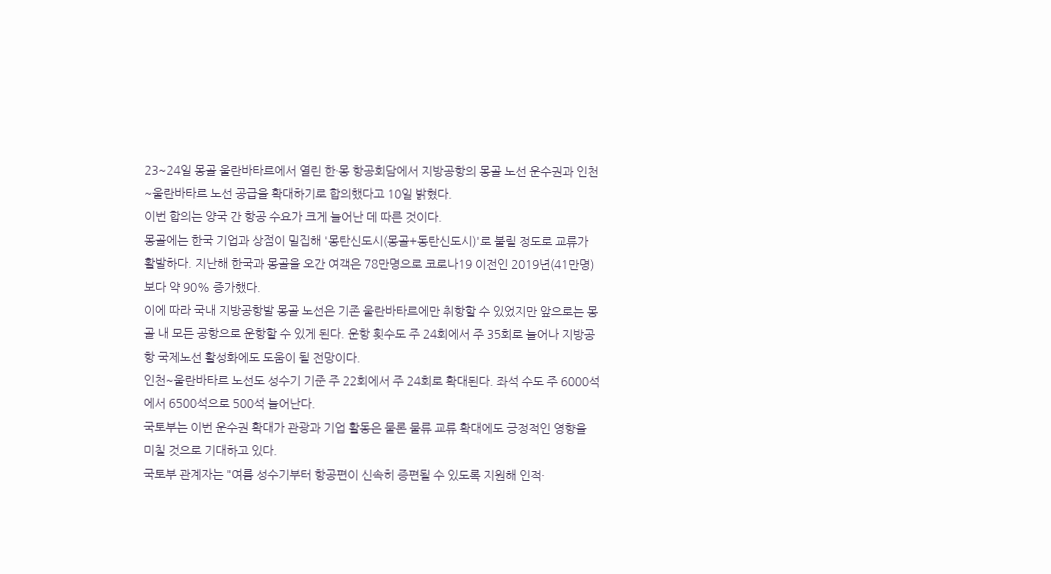23~24일 몽골 울란바타르에서 열린 한·몽 항공회담에서 지방공항의 몽골 노선 운수권과 인천~울란바타르 노선 공급을 확대하기로 합의했다고 10일 밝혔다.
이번 합의는 양국 간 항공 수요가 크게 늘어난 데 따른 것이다.
몽골에는 한국 기업과 상점이 밀집해 '몽탄신도시(몽골+동탄신도시)'로 불릴 정도로 교류가 활발하다. 지난해 한국과 몽골을 오간 여객은 78만명으로 코로나19 이전인 2019년(41만명)보다 약 90% 증가했다.
이에 따라 국내 지방공항발 몽골 노선은 기존 울란바타르에만 취항할 수 있었지만 앞으로는 몽골 내 모든 공항으로 운항할 수 있게 된다. 운항 횟수도 주 24회에서 주 35회로 늘어나 지방공항 국제노선 활성화에도 도움이 될 전망이다.
인천~울란바타르 노선도 성수기 기준 주 22회에서 주 24회로 확대된다. 좌석 수도 주 6000석에서 6500석으로 500석 늘어난다.
국토부는 이번 운수권 확대가 관광과 기업 활동은 물론 물류 교류 확대에도 긍정적인 영향을 미칠 것으로 기대하고 있다.
국토부 관계자는 "여름 성수기부터 항공편이 신속히 증편될 수 있도록 지원해 인적·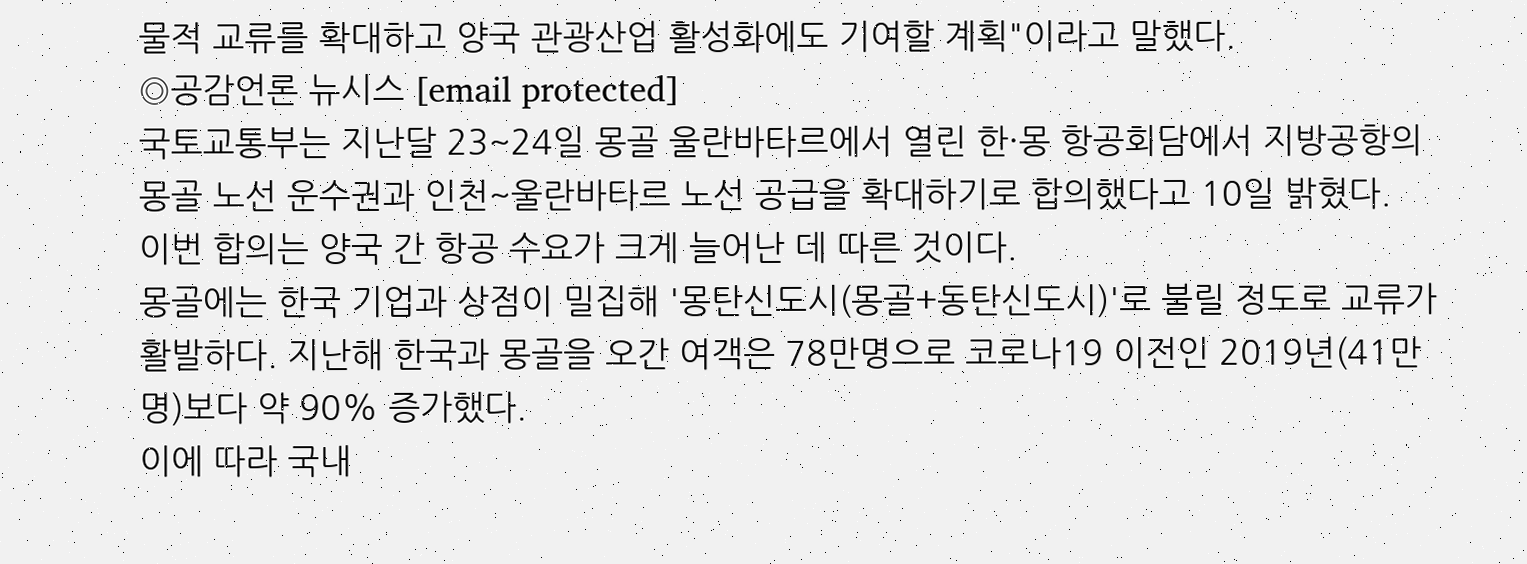물적 교류를 확대하고 양국 관광산업 활성화에도 기여할 계획"이라고 말했다.
◎공감언론 뉴시스 [email protected]
국토교통부는 지난달 23~24일 몽골 울란바타르에서 열린 한·몽 항공회담에서 지방공항의 몽골 노선 운수권과 인천~울란바타르 노선 공급을 확대하기로 합의했다고 10일 밝혔다.
이번 합의는 양국 간 항공 수요가 크게 늘어난 데 따른 것이다.
몽골에는 한국 기업과 상점이 밀집해 '몽탄신도시(몽골+동탄신도시)'로 불릴 정도로 교류가 활발하다. 지난해 한국과 몽골을 오간 여객은 78만명으로 코로나19 이전인 2019년(41만명)보다 약 90% 증가했다.
이에 따라 국내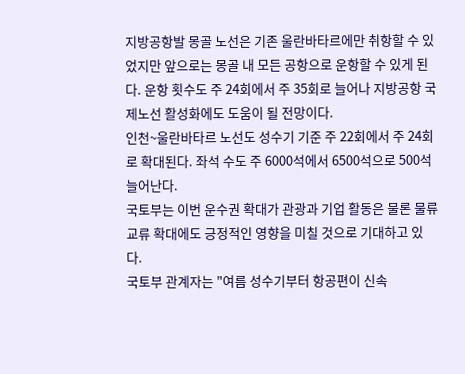지방공항발 몽골 노선은 기존 울란바타르에만 취항할 수 있었지만 앞으로는 몽골 내 모든 공항으로 운항할 수 있게 된다. 운항 횟수도 주 24회에서 주 35회로 늘어나 지방공항 국제노선 활성화에도 도움이 될 전망이다.
인천~울란바타르 노선도 성수기 기준 주 22회에서 주 24회로 확대된다. 좌석 수도 주 6000석에서 6500석으로 500석 늘어난다.
국토부는 이번 운수권 확대가 관광과 기업 활동은 물론 물류 교류 확대에도 긍정적인 영향을 미칠 것으로 기대하고 있다.
국토부 관계자는 "여름 성수기부터 항공편이 신속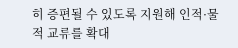히 증편될 수 있도록 지원해 인적·물적 교류를 확대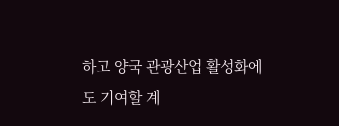하고 양국 관광산업 활성화에도 기여할 계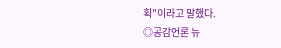획"이라고 말했다.
◎공감언론 뉴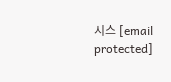시스 [email protected]